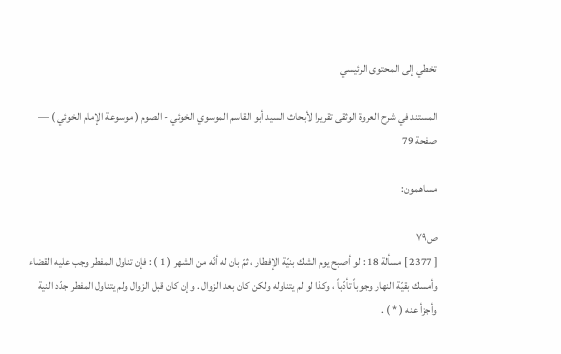تخطي إلى المحتوى الرئيسي

المستند في شرح العروة الوثقى تقريرا لأبحاث السيد أبو القاسم الموسوي الخوئي - الصوم ( موسوعة الإمام الخوئي ) — صفحة 79

مساهمون:

ص٧٩
[ 2377 ] مسألة 18 : لو أصبح يوم الشك بنيّة الإفطار ، ثمّ بان له أنّه من الشهر ( 1 ) : فإن تناول المفطر وجب عليه القضاء وأمسك بقيّة النهار وجوباً تأدّباً ، وكذا لو لم يتناوله ولكن كان بعد الزوال . وإن كان قبل الزوال ولم يتناول المفطر جدّد النية وأجزأ عنه ( * ) .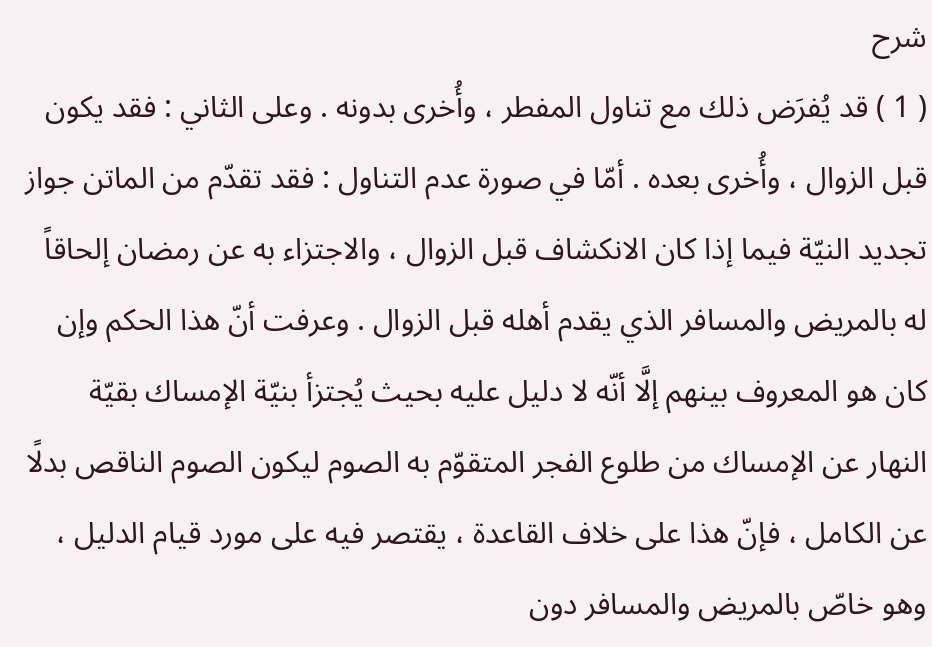شرح
( 1 ) قد يُفرَض ذلك مع تناول المفطر ، وأُخرى بدونه . وعلى الثاني : فقد يكون قبل الزوال ، وأُخرى بعده . أمّا في صورة عدم التناول : فقد تقدّم من الماتن جواز تجديد النيّة فيما إذا كان الانكشاف قبل الزوال ، والاجتزاء به عن رمضان إلحاقاً له بالمريض والمسافر الذي يقدم أهله قبل الزوال . وعرفت أنّ هذا الحكم وإن كان هو المعروف بينهم إلَّا أنّه لا دليل عليه بحيث يُجتزأ بنيّة الإمساك بقيّة النهار عن الإمساك من طلوع الفجر المتقوّم به الصوم ليكون الصوم الناقص بدلًا عن الكامل ، فإنّ هذا على خلاف القاعدة ، يقتصر فيه على مورد قيام الدليل ، وهو خاصّ بالمريض والمسافر دون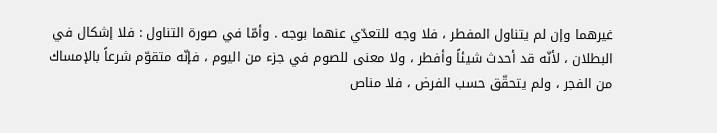غيرهما وإن لم يتناول المفطر ، فلا وجه للتعدّي عنهما بوجه . وأمّا في صورة التناول : فلا إشكال في البطلان ، لأنّه قد أحدث شيئاً وأفطر ، ولا معنى للصوم في جزء من اليوم ، فإنّه متقوّم شرعاً بالإمساك من الفجر ، ولم يتحقّق حسب الفرض ، فلا مناص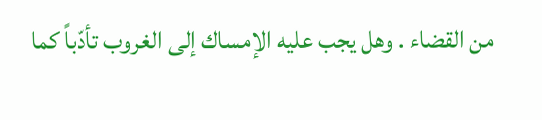من القضاء . وهل يجب عليه الإمساك إلى الغروب تأدّباً كما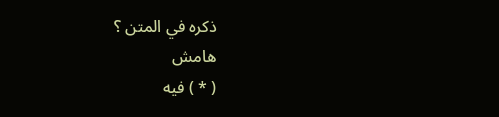ذكره في المتن ؟
هامش
( * ) فيه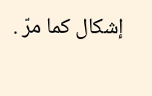إشكال كما مرّ .